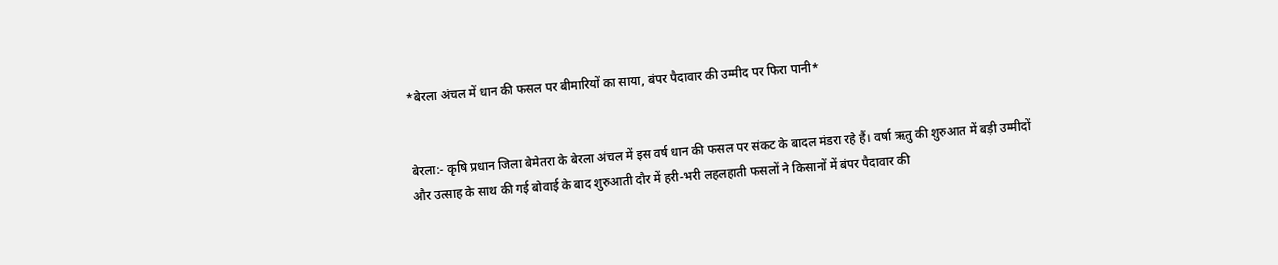*बेरला अंचल में धान की फसल पर बीमारियों का साया, बंपर पैदावार की उम्मीद पर फिरा पानी*


बेरला:- कृषि प्रधान जिला बेमेतरा के बेरला अंचल में इस वर्ष धान की फसल पर संकट के बादल मंडरा रहे हैं। वर्षा ऋतु की शुरुआत में बड़ी उम्मीदों और उत्साह के साथ की गई बोवाई के बाद शुरुआती दौर में हरी-भरी लहलहाती फसलों ने किसानों में बंपर पैदावार की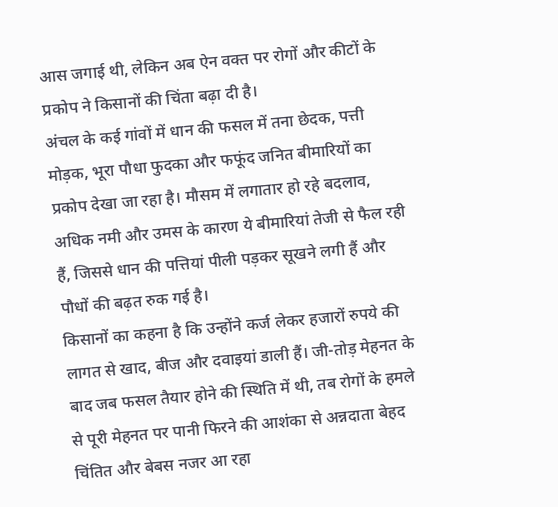आस जगाई थी, लेकिन अब ऐन वक्त पर रोगों और कीटों के प्रकोप ने किसानों की चिंता बढ़ा दी है।
अंचल के कई गांवों में धान की फसल में तना छेदक, पत्ती मोड़क, भूरा पौधा फुदका और फफूंद जनित बीमारियों का प्रकोप देखा जा रहा है। मौसम में लगातार हो रहे बदलाव, अधिक नमी और उमस के कारण ये बीमारियां तेजी से फैल रही हैं, जिससे धान की पत्तियां पीली पड़कर सूखने लगी हैं और पौधों की बढ़त रुक गई है।
किसानों का कहना है कि उन्होंने कर्ज लेकर हजारों रुपये की लागत से खाद, बीज और दवाइयां डाली हैं। जी-तोड़ मेहनत के बाद जब फसल तैयार होने की स्थिति में थी, तब रोगों के हमले से पूरी मेहनत पर पानी फिरने की आशंका से अन्नदाता बेहद चिंतित और बेबस नजर आ रहा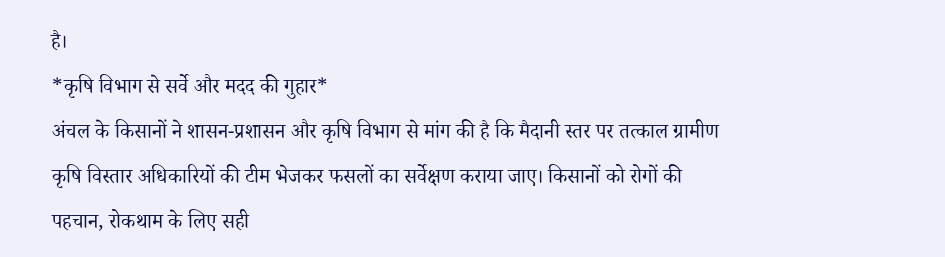है।
*कृषि विभाग से सर्वे और मदद की गुहार*
अंचल के किसानों ने शासन-प्रशासन और कृषि विभाग से मांग की है कि मैदानी स्तर पर तत्काल ग्रामीण कृषि विस्तार अधिकारियों की टीम भेजकर फसलों का सर्वेक्षण कराया जाए। किसानों को रोगों की पहचान, रोकथाम के लिए सही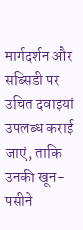मार्गदर्शन और सब्सिडी पर उचित दवाइयां उपलब्ध कराई जाएं, ताकि उनकी खून-पसीने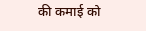की कमाई को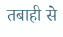तबाही से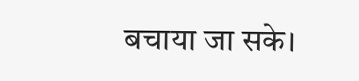बचाया जा सके।